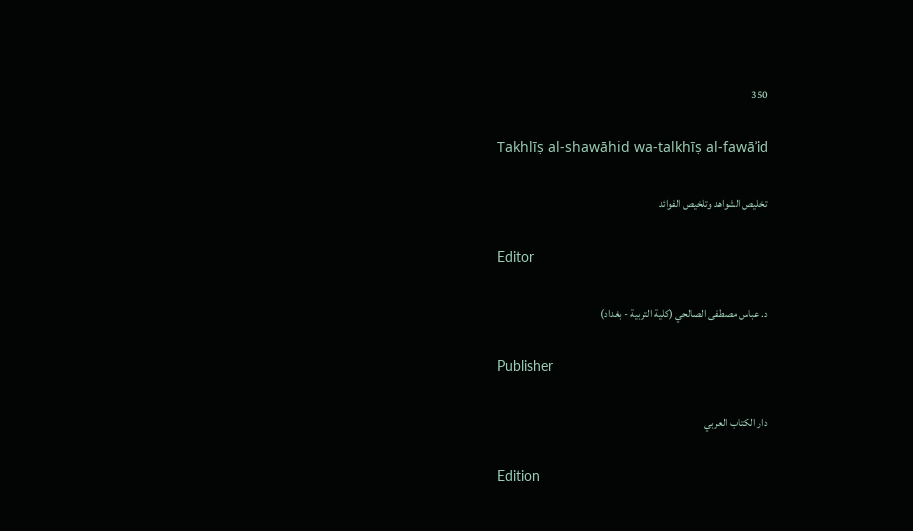350

Takhlīṣ al-shawāhid wa-talkhīṣ al-fawāʾid

تخليص الشواهد وتلخيص الفوائد

Editor

د. عباس مصطفى الصالحي (كلية التربية - بغداد)

Publisher

دار الكتاب العربي

Edition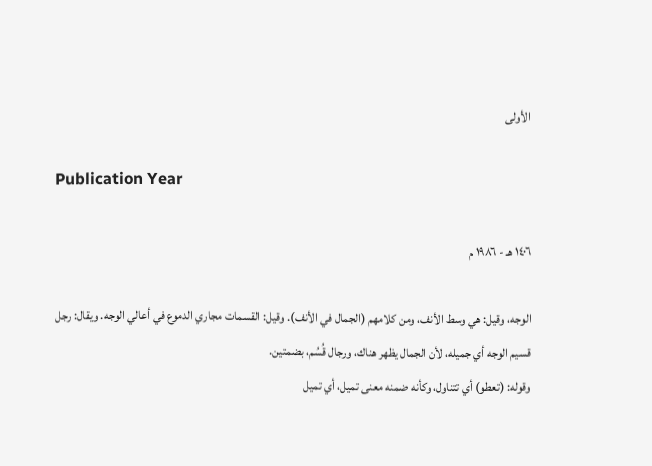الأولى

Publication Year

١٤٠٦ هـ - ١٩٨٦ م

الوجه، وقيل: هي وسط الأنف، ومن كلامهم (الجمال في الأنف). وقيل: القسمات مجاري الدموع في أعالي الوجه. ويقال: رجل قسيم الوجه أي جميله، لأن الجمال يظهر هناك، ورجال قُسُم، بضمتين.
وقوله: (تعطو) أي تتناول، وكأنه ضمنه معنى تميل، أي تميل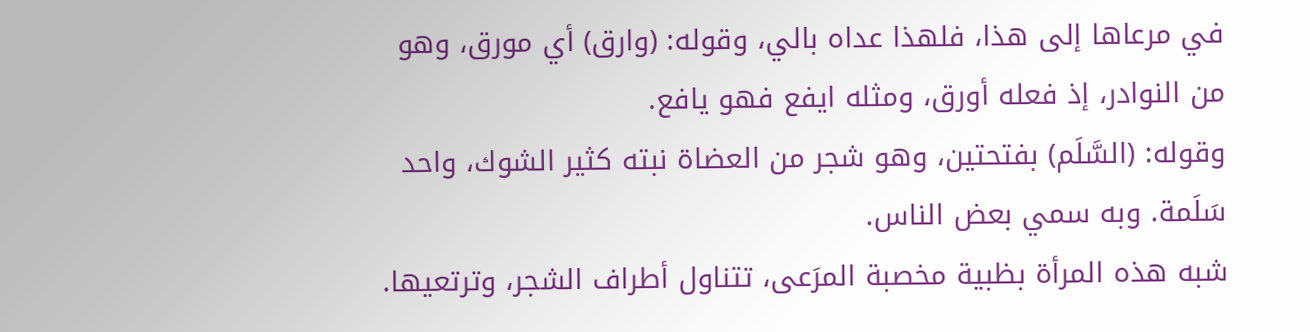في مرعاها إلى هذا، فلهذا عداه بالي، وقوله: (وارق) أي مورق، وهو من النوادر، إذ فعله أورق، ومثله ايفع فهو يافع.
وقوله: (السَّلَم) بفتحتين، وهو شجر من العضاة نبته كثير الشوك، واحد سَلَمة. وبه سمي بعض الناس.
شبه هذه المرأة بظبية مخصبة المرَعى، تتناول أطراف الشجر، وترتعيها.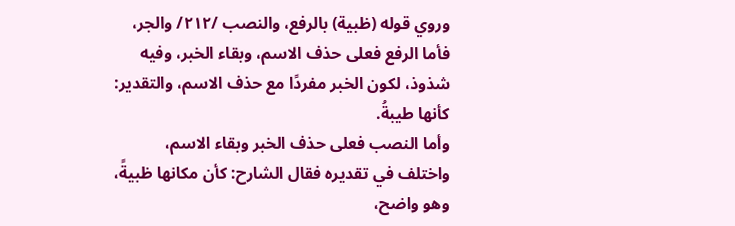وروي قوله (ظبية) بالرفع، والنصب /٢١٢/ والجر، فأما الرفع فعلى حذف الاسم، وبقاء الخبر، وفيه شذوذ، لكون الخبر مفردًا مع حذف الاسم، والتقدير: كأنها طيبةُ.
وأما النصب فعلى حذف الخبر وبقاء الاسم، واختلف في تقديره فقال الشارح: كأن مكانها ظبيةً، وهو واضح،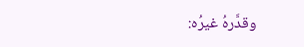وقدَّرهُ غيرُه: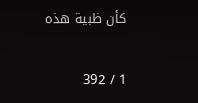كأن ظبية هذه

1 / 392